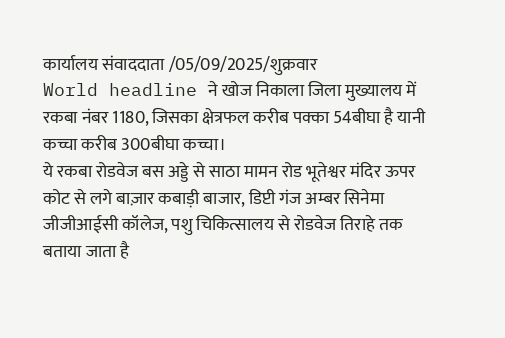कार्यालय संवाददाता /05/09/2025/शुक्रवार
World headline ने खोज निकाला जिला मुख्यालय में रकबा नंबर 1180, जिसका क्षेत्रफल करीब पक्का 54बीघा है यानी कच्चा करीब 300बीघा कच्चा।
ये रकबा रोडवेज बस अड्डे से साठा मामन रोड भूतेश्वर मंदिर ऊपर कोट से लगे बाज़ार कबाड़ी बाजार, डिप्टी गंज अम्बर सिनेमा जीजीआईसी कॉलेज, पशु चिकित्सालय से रोडवेज तिराहे तक बताया जाता है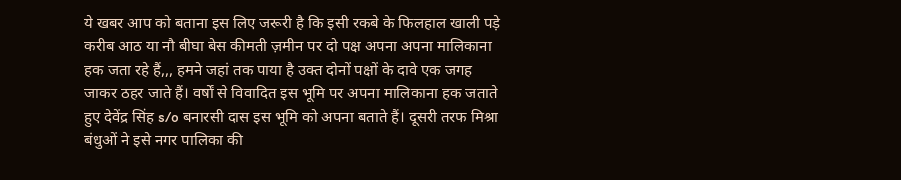ये खबर आप को बताना इस लिए जरूरी है कि इसी रकबे के फिलहाल खाली पड़े करीब आठ या नौ बीघा बेस कीमती ज़मीन पर दो पक्ष अपना अपना मालिकाना हक जता रहे हैं,,, हमने जहां तक पाया है उक्त दोनों पक्षों के दावे एक जगह जाकर ठहर जाते हैं। वर्षों से विवादित इस भूमि पर अपना मालिकाना हक जताते हुए देवेंद्र सिंह s/o बनारसी दास इस भूमि को अपना बताते हैं। दूसरी तरफ मिश्रा बंधुओं ने इसे नगर पालिका की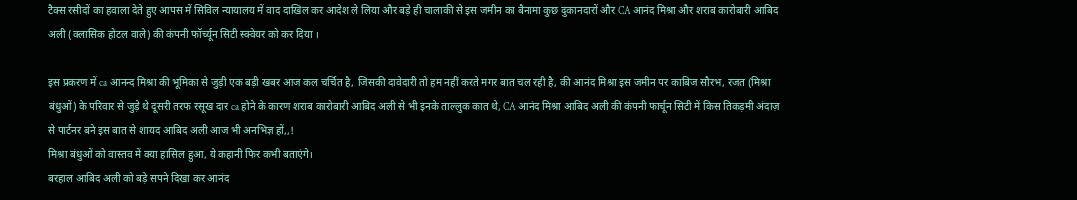टैक्स रसीदों का हवाला देते हुए आपस में सिविल न्यायालय में वाद दाखिल कर आदेश ले लिया और बड़े ही चालाकी से इस जमीन का बैनामा कुछ दुकानदारों और CA आनंद मिश्रा और शराब कारोबारी आबिद अली (क्लासिक होटल वाले) की कंपनी फॉर्च्यून सिटी स्क्वेयर को कर दिया ।

इस प्रकरण में ca आनन्द मिश्रा की भूमिका से जुड़ी एक बड़ी खबर आज कल चर्चित है, जिसकी दावेदारी तो हम नहीं करते मगर बात चल रही है, की आनंद मिश्रा इस जमीन पर काबिज सौरभ, रजत (मिश्रा बंधुओं) के परिवार से जुड़े थे दूसरी तरफ रसूख दार ca होने के कारण शराब कारोबारी आबिद अली से भी इनके ताल्लुक कात थे, CA आनंद मिश्रा आबिद अली की कंपनी फार्चून सिटी में किस तिकड़मी अंदाज़ से पार्टनर बने इस बात से शायद आबिद अली आज भी अनभिज्ञ हों,,!
मिश्रा बंधुओं को वास्तव में क्या हासिल हुआ, ये कहानी फिर कभी बताएंगे।
बरहाल आबिद अली को बड़े सपने दिखा कर आनंद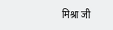मिश्रा जी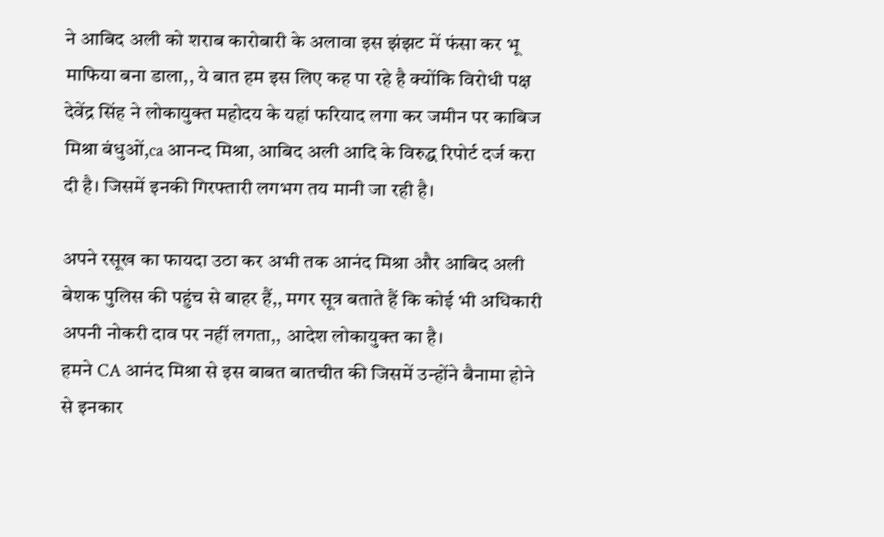ने आबिद अली को शराब कारोबारी के अलावा इस झंझट में फंसा कर भू माफिया बना डाला,, ये बात हम इस लिए कह पा रहे है क्योंकि विरोधी पक्ष देवेंद्र सिंह ने लोकायुक्त महोदय के यहां फरियाद लगा कर जमीन पर काबिज मिश्रा बंधुओं,ca आनन्द मिश्रा, आबिद अली आदि के विरुद्ध रिपोर्ट दर्ज करा दी है। जिसमें इनकी गिरफ्तारी लगभग तय मानी जा रही है।

अपने रसूख का फायदा उठा कर अभी तक आनंद मिश्रा और आबिद अली बेशक पुलिस की पहुंच से बाहर हैं,, मगर सूत्र बताते हैं कि कोई भी अधिकारी अपनी नोकरी दाव पर नहीं लगता,, आदेश लोकायुक्त का है।
हमने CA आनंद मिश्रा से इस बाबत बातचीत की जिसमें उन्होंने बैनामा होने से इनकार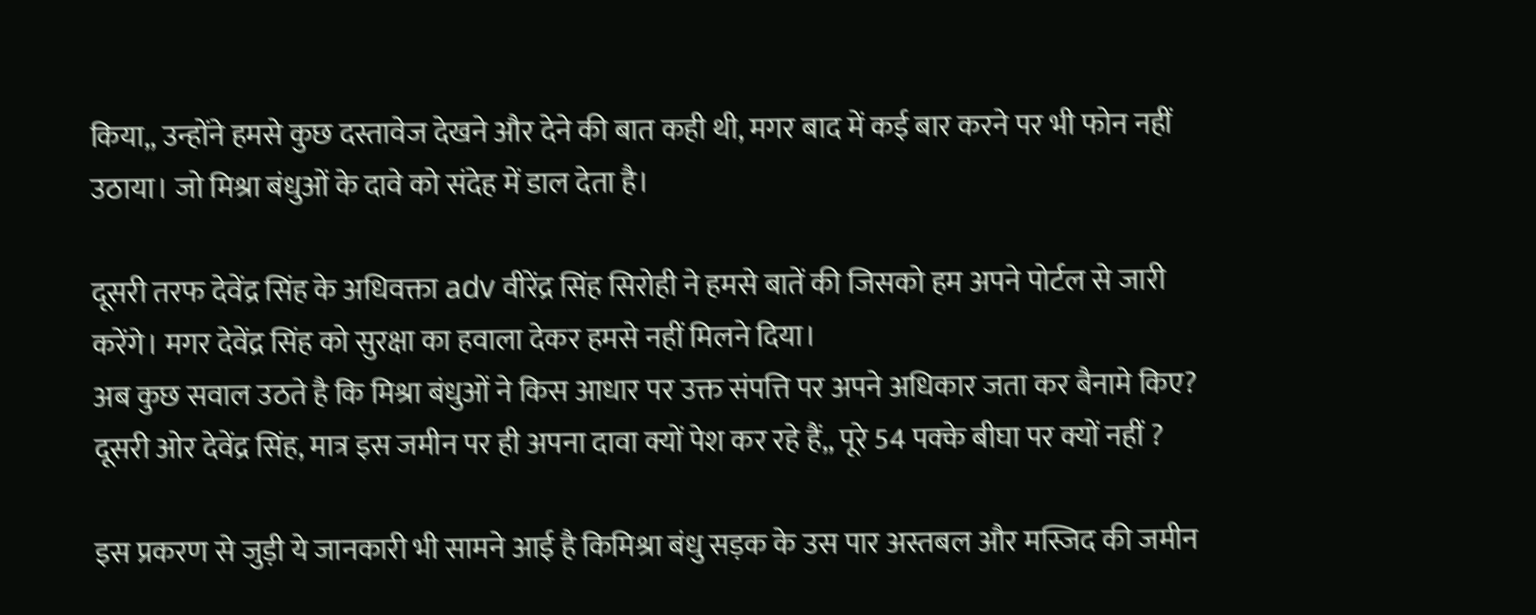किया,, उन्होंने हमसे कुछ दस्तावेज देखने और देने की बात कही थी, मगर बाद में कई बार करने पर भी फोन नहीं उठाया। जो मिश्रा बंधुओं के दावे को संदेह में डाल देता है।

दूसरी तरफ देवेंद्र सिंह के अधिवक्ता adv वीरेंद्र सिंह सिरोही ने हमसे बातें की जिसको हम अपने पोर्टल से जारी करेंगे। मगर देवेंद्र सिंह को सुरक्षा का हवाला देकर हमसे नहीं मिलने दिया।
अब कुछ सवाल उठते है कि मिश्रा बंधुओं ने किस आधार पर उक्त संपत्ति पर अपने अधिकार जता कर बैनामे किए?
दूसरी ओर देवेंद्र सिंह, मात्र इस जमीन पर ही अपना दावा क्यों पेश कर रहे हैं,, पूरे 54 पक्के बीघा पर क्यों नहीं ?

इस प्रकरण से जुड़ी ये जानकारी भी सामने आई है किमिश्रा बंधु सड़क के उस पार अस्तबल और मस्जिद की जमीन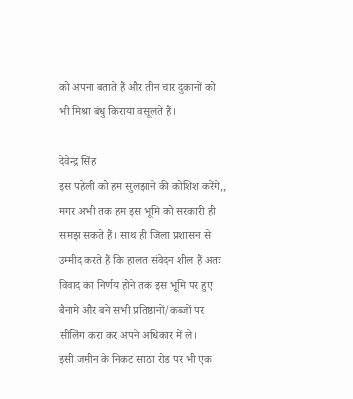को अपना बताते हैं और तीन चार दुकानों को भी मिश्रा बंधु किराया वसूलते हैं।

देवेन्द्र सिंह
इस पहेली को हम सुलझाने की कोशिश करेंगे,, मगर अभी तक हम इस भूमि को सरकारी ही समझ सकते हैं। साथ ही जिला प्रशासन से उम्मीद करते हैं कि हालत संवेदन शील हैं अतः विवाद का निर्णय होने तक इस भूमि पर हुए बैनामे और बने सभी प्रतिष्ठानों/कब्जों पर सीलिंग करा कर अपने अधिकार में ले।
इसी जमीन के निकट साठा रोड पर भी एक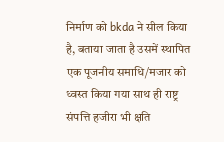निर्माण को bkda ने सील किया है, बताया जाता है उसमें स्थापित एक पूजनीय समाधि/मजार को ध्वस्त किया गया साथ ही राष्ट्र संपत्ति हजीरा भी क्षति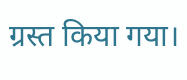ग्रस्त किया गया।